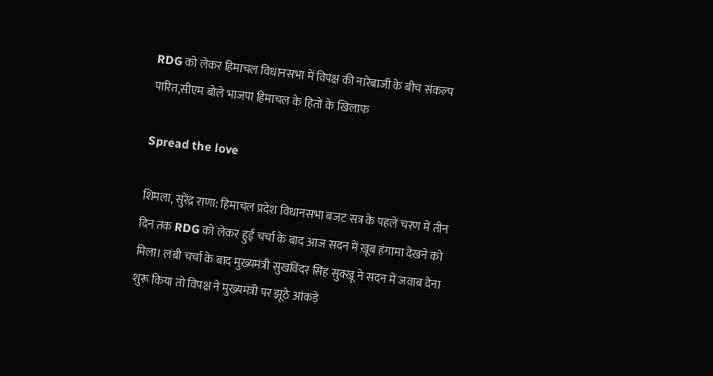RDG को लेकर हिमाचल विधानसभा में विपक्ष की नारेबाजी के बीच संकल्प पारित,सीएम बोले भाजपा हिमाचल के हितों के खिलाफ

Spread the love

शिमला, सुरेंद्र राणा: हिमाचल प्रदेश विधानसभा बजट सत्र के पहले चरण में तीन दिन तक RDG को लेकर हुई चर्चा के बाद आज सदन में ख़ूब हंगामा देखने को मिला। लंबी चर्चा के बाद मुख्यमंत्री सुखविंदर सिंह सुक्खू ने सदन में जवाब देना शुरू किया तो विपक्ष ने मुख्यमंत्री पर झूठे आंकड़े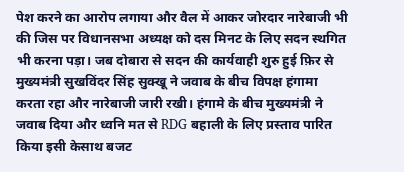पेश करने का आरोप लगाया और वैल में आकर जोरदार नारेबाजी भी की जिस पर विधानसभा अध्यक्ष को दस मिनट के लिए सदन स्थगित भी करना पड़ा। जब दोबारा से सदन की कार्यवाही शुरु हुई फ़िर से मुख्यमंत्री सुखविंदर सिंह सुक्खू ने जवाब के बीच विपक्ष हंगामा करता रहा और नारेबाजी जारी रखी। हंगामे के बीच मुख्यमंत्री ने जवाब दिया और ध्वनि मत से RDG बहाली के लिए प्रस्ताव पारित किया इसी केसाथ बजट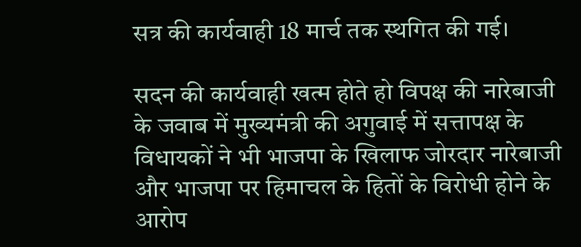सत्र की कार्यवाही 18 मार्च तक स्थगित की गई।

सदन की कार्यवाही खत्म होते हो विपक्ष की नारेबाजी के जवाब में मुख्यमंत्री की अगुवाई में सत्तापक्ष के विधायकों ने भी भाजपा के खिलाफ जोरदार नारेबाजी और भाजपा पर हिमाचल के हितों के विरोधी होने के आरोप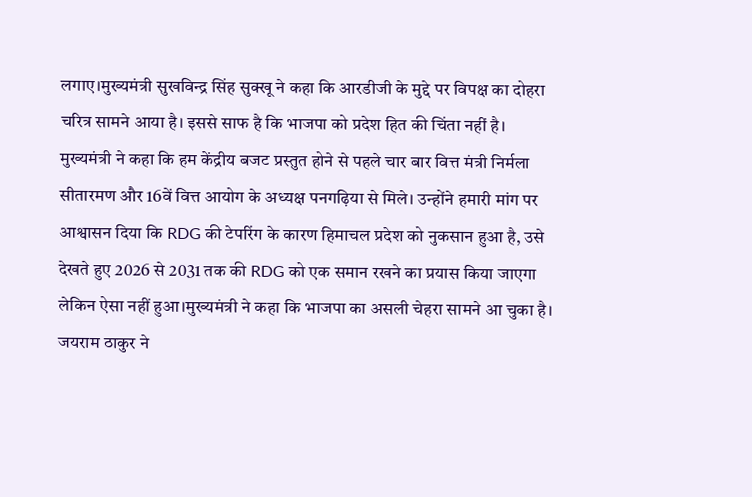लगाए।मुख्यमंत्री सुखविन्द्र सिंह सुक्खू ने कहा कि आरडीजी के मुद्दे पर विपक्ष का दोहरा चरित्र सामने आया है। इससे साफ है कि भाजपा को प्रदेश हित की चिंता नहीं है। मुख्यमंत्री ने कहा कि हम केंद्रीय बजट प्रस्तुत होने से पहले चार बार वित्त मंत्री निर्मला सीतारमण और 16वें वित्त आयोग के अध्यक्ष पनगढ़िया से मिले। उन्होंने हमारी मांग पर आश्वासन दिया कि RDG की टेपरिंग के कारण हिमाचल प्रदेश को नुकसान हुआ है, उसे देखते हुए 2026 से 2031 तक की RDG को एक समान रखने का प्रयास किया जाएगा लेकिन ऐसा नहीं हुआ।मुख्यमंत्री ने कहा कि भाजपा का असली चेहरा सामने आ चुका है। जयराम ठाकुर ने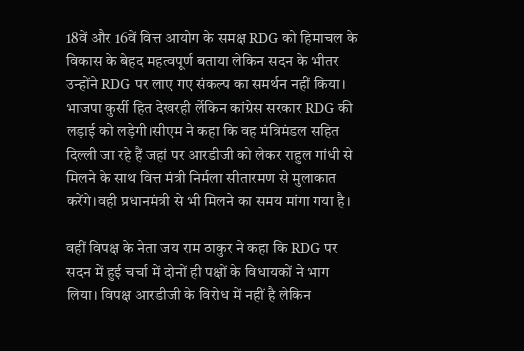18वें और 16वें वित्त आयोग के समक्ष RDG को हिमाचल के विकास के बेहद महत्वपूर्ण बताया लेकिन सदन के भीतर उन्होंने RDG पर लाए गए संकल्प का समर्थन नहीं किया। भाजपा कुर्सी हित देखरही र्लेकिन कांग्रेस सरकार RDG की लड़ाई को लड़ेगी।सीएम ने कहा कि वह मंत्रिमंडल सहित दिल्ली जा रहे हैं जहां पर आरडीजी को लेकर राहुल गांधी से मिलने के साथ वित्त मंत्री निर्मला सीतारमण से मुलाकात करेंगे।वही प्रधानमंत्री से भी मिलने का समय मांगा गया है।

वहीं विपक्ष के नेता जय राम ठाकुर ने कहा कि RDG पर सदन में हुई चर्चा में दोनों ही पक्षों के विधायकों ने भाग लिया। विपक्ष आरडीजी के विरोध में नहीं है लेकिन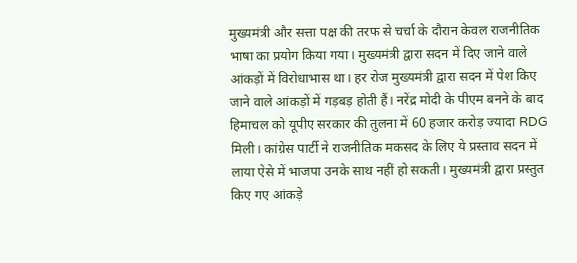मुख्यमंत्री और सत्ता पक्ष की तरफ से चर्चा के दौरान केवल राजनीतिक भाषा का प्रयोग किया गया। मुख्यमंत्री द्वारा सदन में दिए जाने वाले आंकड़ों में विरोधाभास था। हर रोज मुख्यमंत्री द्वारा सदन में पेश किए जाने वाले आंकड़ों में गड़बड़ होती हैं। नरेंद्र मोदी के पीएम बनने के बाद हिमाचल को यूपीए सरकार की तुलना में 60 हजार करोड़ ज्यादा RDG मिली। कांग्रेस पार्टी ने राजनीतिक मकसद के लिए ये प्रस्ताव सदन में लाया ऐसे में भाजपा उनके साथ नहीं हो सकती। मुख्यमंत्री द्वारा प्रस्तुत किए गए आंकड़े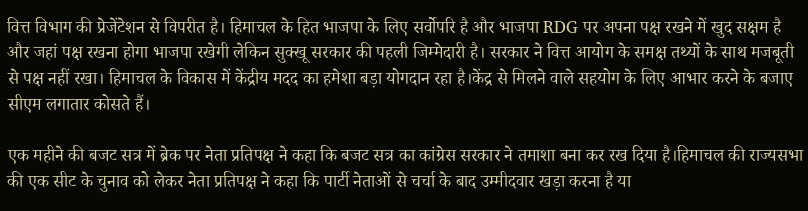वित्त विभाग की प्रेजेंटेशन से विपरीत है। हिमाचल के हित भाजपा के लिए सर्वोपरि है और भाजपा RDG पर अपना पक्ष रखने में खुद सक्षम है और जहां पक्ष रखना होगा भाजपा रखेगी लेकिन सुक्खू सरकार की पहली जिम्मेदारी है। सरकार ने वित्त आयोग के समक्ष तथ्यों के साथ मजबूती से पक्ष नहीं रखा। हिमाचल के विकास में केंद्रीय मदद का हमेशा बड़ा योगदान रहा है।केंद्र से मिलने वाले सहयोग के लिए आभार करने के बजाए सीएम लगातार कोसते हैं।

एक महीने की बजट सत्र में ब्रेक पर नेता प्रतिपक्ष ने कहा कि बजट सत्र का कांग्रेस सरकार ने तमाशा बना कर रख दिया है।हिमाचल की राज्यसभा की एक सीट के चुनाव को लेकर नेता प्रतिपक्ष ने कहा कि पार्टी नेताओं से चर्चा के बाद उम्मीदवार खड़ा करना है या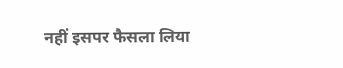नहीं इसपर फैसला लिया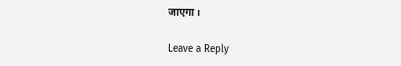जाएगा।

Leave a Reply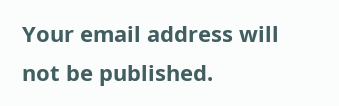Your email address will not be published.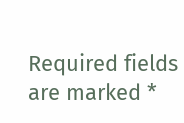Required fields are marked *